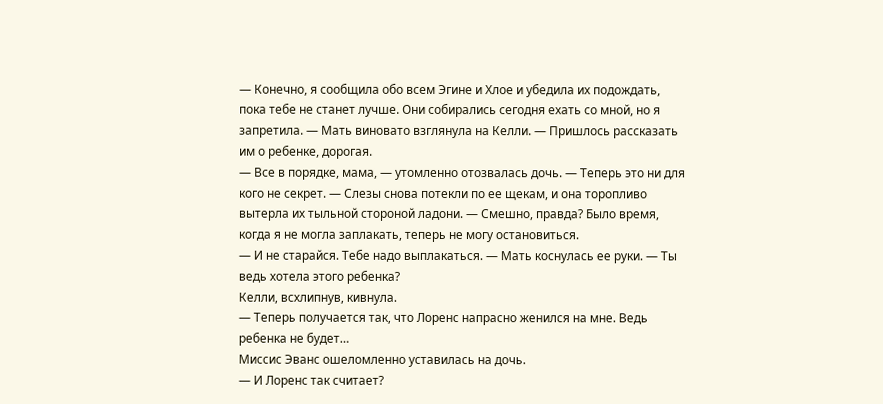— Конечно, я сообщила обо всем Эгине и Хлое и убедила их подождать, пока тебе не станет лучше. Они собирались сегодня ехать со мной, но я запретила. — Мать виновато взглянула на Келли. — Пришлось рассказать им о ребенке, дорогая.
— Все в порядке, мама, — утомленно отозвалась дочь. — Теперь это ни для кого не секрет. — Слезы снова потекли по ее щекам, и она торопливо вытерла их тыльной стороной ладони. — Смешно, правда? Было время, когда я не могла заплакать, теперь не могу остановиться.
— И не старайся. Тебе надо выплакаться. — Мать коснулась ее руки. — Ты ведь хотела этого ребенка?
Келли, всхлипнув, кивнула.
— Теперь получается так, что Лоренс напрасно женился на мне. Ведь ребенка не будет…
Миссис Эванс ошеломленно уставилась на дочь.
— И Лоренс так считает?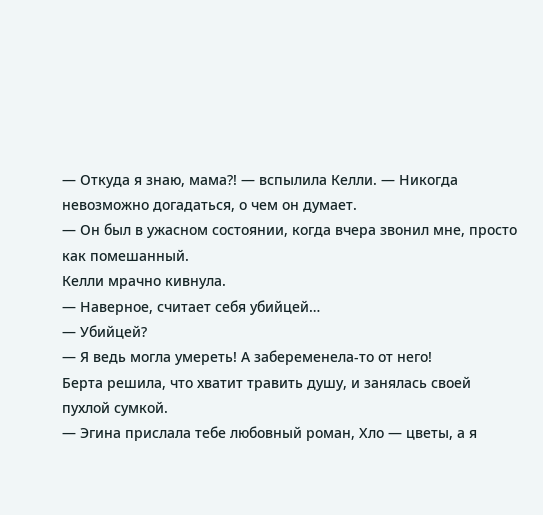— Откуда я знаю, мама?! — вспылила Келли. — Никогда невозможно догадаться, о чем он думает.
— Он был в ужасном состоянии, когда вчера звонил мне, просто как помешанный.
Келли мрачно кивнула.
— Наверное, считает себя убийцей…
— Убийцей?
— Я ведь могла умереть! А забеременела-то от него!
Берта решила, что хватит травить душу, и занялась своей пухлой сумкой.
— Эгина прислала тебе любовный роман, Хло — цветы, а я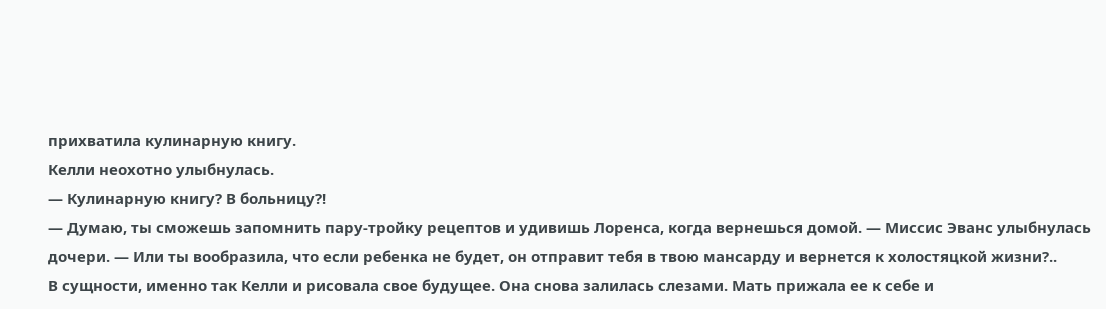прихватила кулинарную книгу.
Келли неохотно улыбнулась.
— Кулинарную книгу? В больницу?!
— Думаю, ты сможешь запомнить пару-тройку рецептов и удивишь Лоренса, когда вернешься домой. — Миссис Эванс улыбнулась дочери. — Или ты вообразила, что если ребенка не будет, он отправит тебя в твою мансарду и вернется к холостяцкой жизни?..
В сущности, именно так Келли и рисовала свое будущее. Она снова залилась слезами. Мать прижала ее к себе и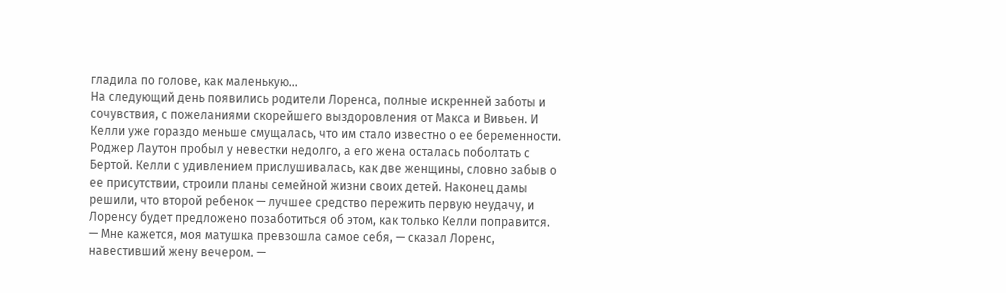гладила по голове, как маленькую…
На следующий день появились родители Лоренса, полные искренней заботы и сочувствия, с пожеланиями скорейшего выздоровления от Макса и Вивьен. И Келли уже гораздо меньше смущалась, что им стало известно о ее беременности. Роджер Лаутон пробыл у невестки недолго, а его жена осталась поболтать с Бертой. Келли с удивлением прислушивалась, как две женщины, словно забыв о ее присутствии, строили планы семейной жизни своих детей. Наконец дамы решили, что второй ребенок — лучшее средство пережить первую неудачу, и Лоренсу будет предложено позаботиться об этом, как только Келли поправится.
— Мне кажется, моя матушка превзошла самое себя, — сказал Лоренс, навестивший жену вечером. —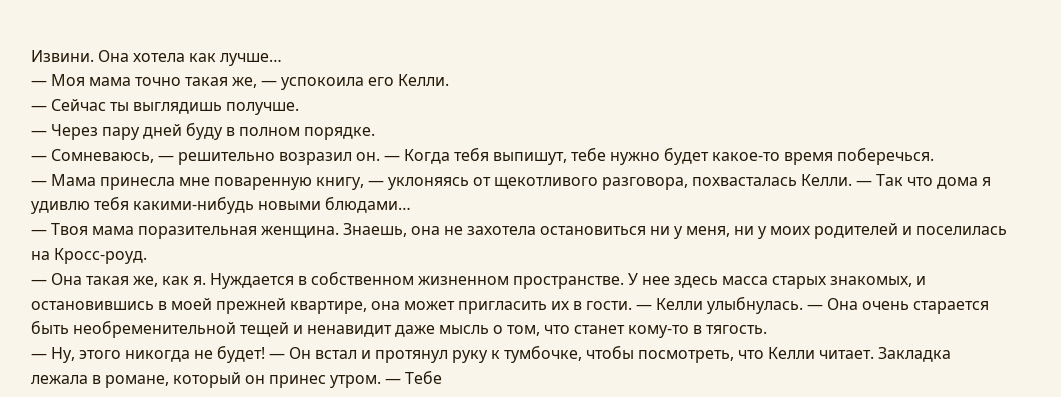Извини. Она хотела как лучше…
— Моя мама точно такая же, — успокоила его Келли.
— Сейчас ты выглядишь получше.
— Через пару дней буду в полном порядке.
— Сомневаюсь, — решительно возразил он. — Когда тебя выпишут, тебе нужно будет какое-то время поберечься.
— Мама принесла мне поваренную книгу, — уклоняясь от щекотливого разговора, похвасталась Келли. — Так что дома я удивлю тебя какими-нибудь новыми блюдами…
— Твоя мама поразительная женщина. Знаешь, она не захотела остановиться ни у меня, ни у моих родителей и поселилась на Кросс-роуд.
— Она такая же, как я. Нуждается в собственном жизненном пространстве. У нее здесь масса старых знакомых, и остановившись в моей прежней квартире, она может пригласить их в гости. — Келли улыбнулась. — Она очень старается быть необременительной тещей и ненавидит даже мысль о том, что станет кому-то в тягость.
— Ну, этого никогда не будет! — Он встал и протянул руку к тумбочке, чтобы посмотреть, что Келли читает. Закладка лежала в романе, который он принес утром. — Тебе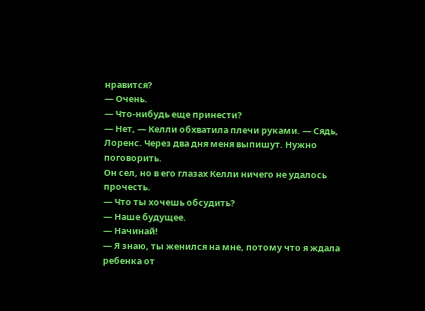нравится?
— Очень.
— Что-нибудь еще принести?
— Нет, — Келли обхватила плечи руками. — Сядь, Лоренс. Через два дня меня выпишут. Нужно поговорить.
Он сел, но в его глазах Келли ничего не удалось прочесть.
— Что ты хочешь обсудить?
— Наше будущее.
— Начинай!
— Я знаю, ты женился на мне, потому что я ждала ребенка от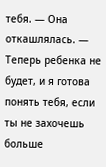тебя. — Она откашлялась. — Теперь ребенка не будет, и я готова понять тебя, если ты не захочешь больше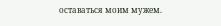оставаться моим мужем.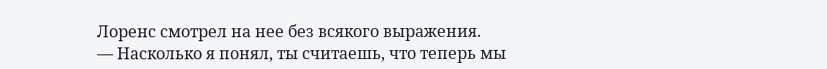Лоренс смотрел на нее без всякого выражения.
— Насколько я понял, ты считаешь, что теперь мы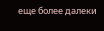еще более далеки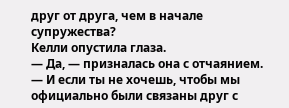друг от друга, чем в начале супружества?
Келли опустила глаза.
— Да, — призналась она с отчаянием. — И если ты не хочешь, чтобы мы официально были связаны друг с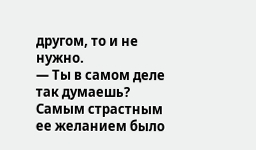другом, то и не нужно.
— Ты в самом деле так думаешь?
Самым страстным ее желанием было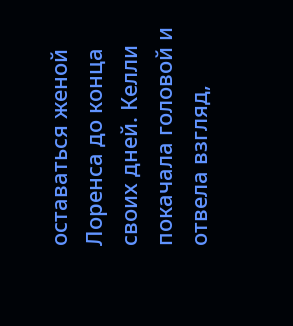оставаться женой Лоренса до конца своих дней. Келли покачала головой и отвела взгляд,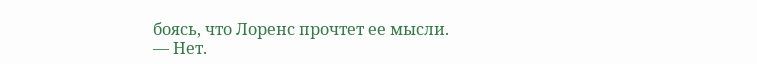боясь, что Лоренс прочтет ее мысли.
— Нет.